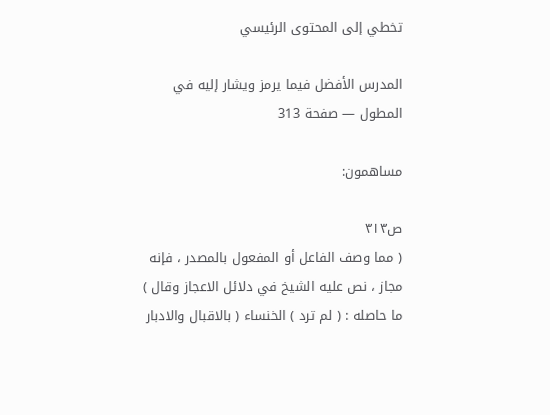تخطي إلى المحتوى الرئيسي

المدرس الأفضل فيما يرمز ويشار إليه في المطول — صفحة 313

مساهمون:

ص٣١٣
( مما وصف الفاعل أو المفعول بالمصدر ، فإنه مجاز ، نص عليه الشيخ في دلائل الاعجاز وقال ) ما حاصله : ( لم ترد ) الخنساء ( بالاقبال والادبار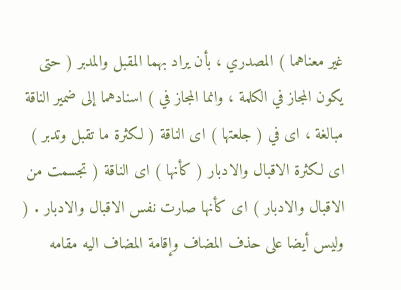غير معناهما ) المصدري ، بأن يراد بهما المقبل والمدبر ( حتى يكون المجاز في الكلمة ، وانما المجاز في ) اسنادهما إلى ضمير الناقة مبالغة ، اى في ( جلعتها ) اى الناقة ( لكثرة ما تقبل وتدبر ) اى لكثرة الاقبال والادبار ( كأنها ) اى الناقة ( تجسمت من الاقبال والادبار ) اى كأنها صارت نفس الاقبال والادبار . ( وليس أيضا على حذف المضاف وإقامة المضاف اليه مقامه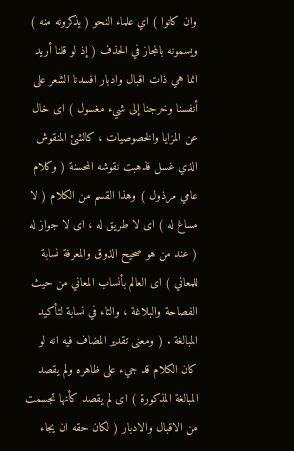وان كانوا ) اي علماء النحو ( يذكرونه منه ) ويسمونه بالمجاز في الحذف ( إذ لو قلنا أريد انما هي ذات اقبال وادبار افسدنا الشعر على أنفسنا وخرجنا إلى شيء مغسول ) اى خال عن المزايا والخصوصيات ، كالشئ المنقوش الذي غسل فذهبت نقوشه المحسنة ( وكلام عامي مرذول ) وهذا القسم من الكلام ( لا مساغ له ) اى لا طريق له ، اى لا جواز له ( عند من هو صحيح الذوق والمعرفة نسابة للمعاني ) اى العالم بأنساب المعاني من حيث الفصاحة والبلاغة ، والتاء في نسابة لتأكيد المبالغة . ( ومعنى تقدير المضاف فيه انه لو كان الكلام قد جيء على ظاهره ولم يقصد المبالغة المذكورة ) اى لم يقصد كأنها تجسمت من الاقبال والادبار ( لكان حقه ان يجاء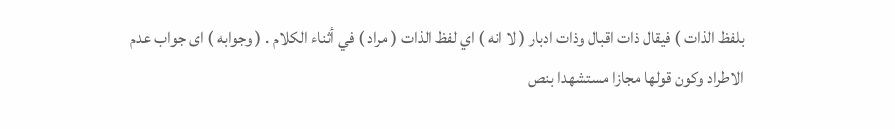بلفظ الذات ) فيقال ذات اقبال وذات ادبار ( لا انه ) اي لفظ الذات ( مراد ) في أثناء الكلام . ( وجوابه ) اى جواب عدم الاطراد وكون قولها مجازا مستشهدا بنص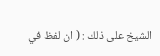الشيخ على ذلك : ( ان لفظ في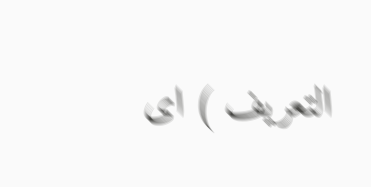التعريف ) اى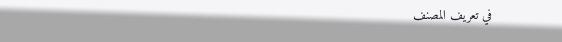في تعريف المصنف